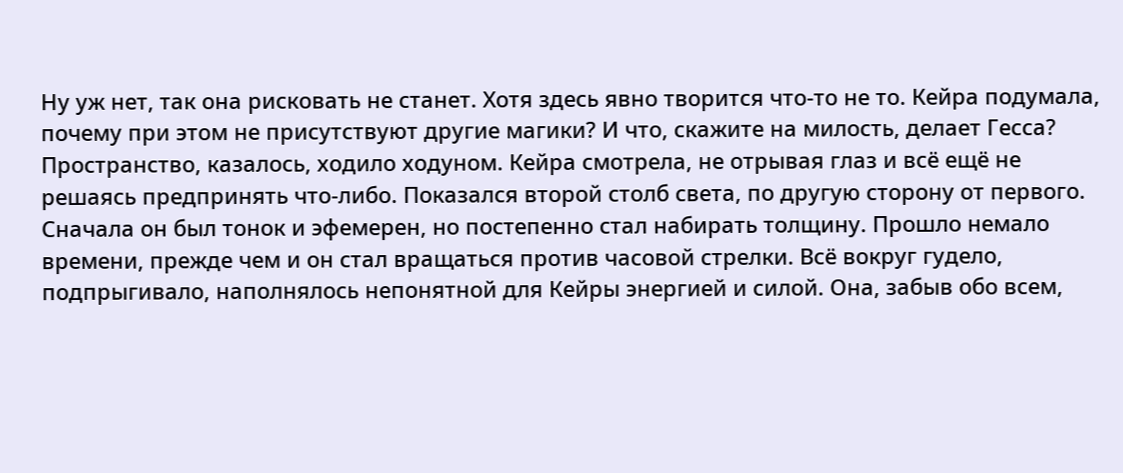Ну уж нет, так она рисковать не станет. Хотя здесь явно творится что-то не то. Кейра подумала, почему при этом не присутствуют другие магики? И что, скажите на милость, делает Гесса? Пространство, казалось, ходило ходуном. Кейра смотрела, не отрывая глаз и всё ещё не решаясь предпринять что-либо. Показался второй столб света, по другую сторону от первого. Сначала он был тонок и эфемерен, но постепенно стал набирать толщину. Прошло немало времени, прежде чем и он стал вращаться против часовой стрелки. Всё вокруг гудело, подпрыгивало, наполнялось непонятной для Кейры энергией и силой. Она, забыв обо всем,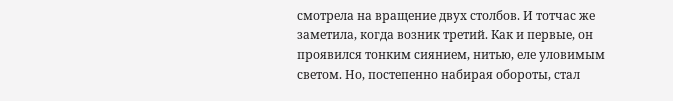смотрела на вращение двух столбов. И тотчас же заметила, когда возник третий. Как и первые, он проявился тонким сиянием, нитью, еле уловимым светом. Но, постепенно набирая обороты, стал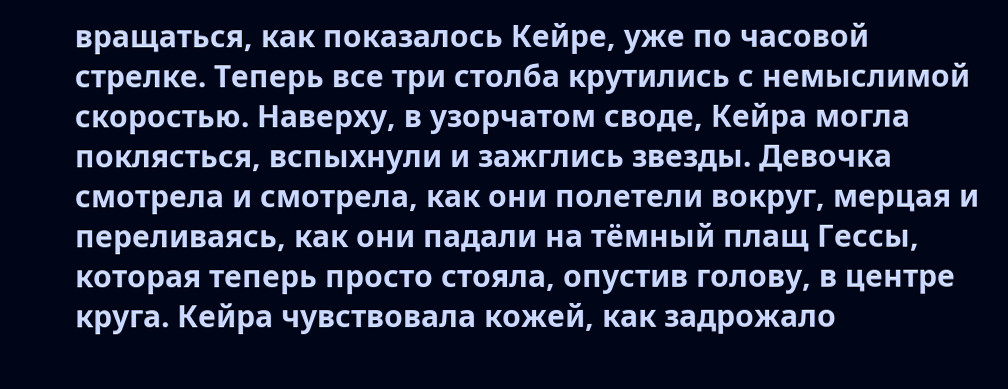вращаться, как показалось Кейре, уже по часовой стрелке. Теперь все три столба крутились с немыслимой скоростью. Наверху, в узорчатом своде, Кейра могла поклясться, вспыхнули и зажглись звезды. Девочка смотрела и смотрела, как они полетели вокруг, мерцая и переливаясь, как они падали на тёмный плащ Гессы, которая теперь просто стояла, опустив голову, в центре круга. Кейра чувствовала кожей, как задрожало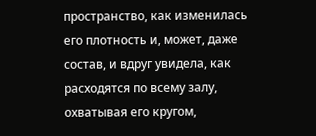пространство, как изменилась его плотность и, может, даже состав, и вдруг увидела, как расходятся по всему залу, охватывая его кругом,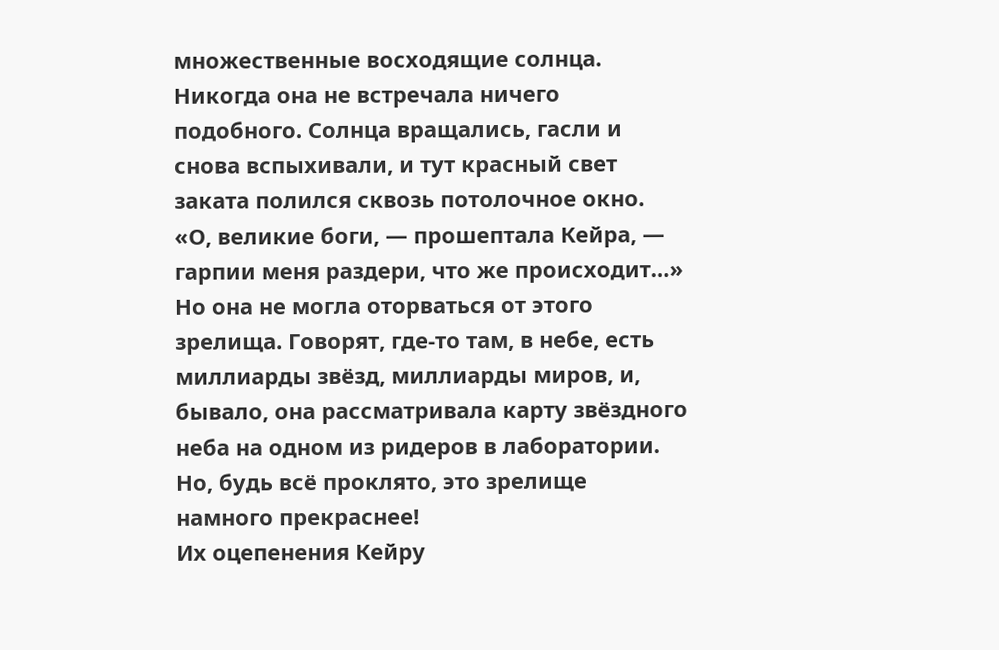множественные восходящие солнца. Никогда она не встречала ничего подобного. Солнца вращались, гасли и снова вспыхивали, и тут красный свет заката полился сквозь потолочное окно. «О, великие боги, — прошептала Кейра, — гарпии меня раздери, что же происходит…» Но она не могла оторваться от этого зрелища. Говорят, где-то там, в небе, есть миллиарды звёзд, миллиарды миров, и, бывало, она рассматривала карту звёздного неба на одном из ридеров в лаборатории. Но, будь всё проклято, это зрелище намного прекраснее!
Их оцепенения Кейру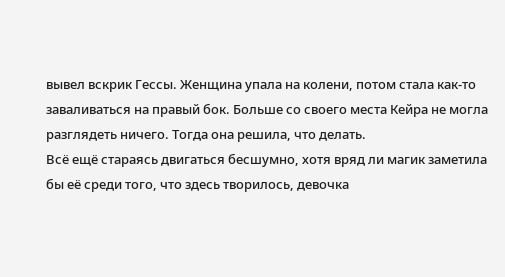вывел вскрик Гессы. Женщина упала на колени, потом стала как-то заваливаться на правый бок. Больше со своего места Кейра не могла разглядеть ничего. Тогда она решила, что делать.
Всё ещё стараясь двигаться бесшумно, хотя вряд ли магик заметила бы её среди того, что здесь творилось, девочка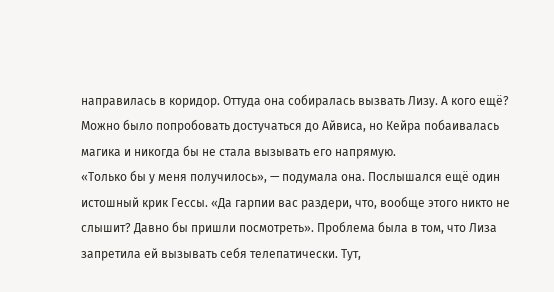направилась в коридор. Оттуда она собиралась вызвать Лизу. А кого ещё? Можно было попробовать достучаться до Айвиса, но Кейра побаивалась магика и никогда бы не стала вызывать его напрямую.
«Только бы у меня получилось», — подумала она. Послышался ещё один истошный крик Гессы. «Да гарпии вас раздери, что, вообще этого никто не слышит? Давно бы пришли посмотреть». Проблема была в том, что Лиза запретила ей вызывать себя телепатически. Тут,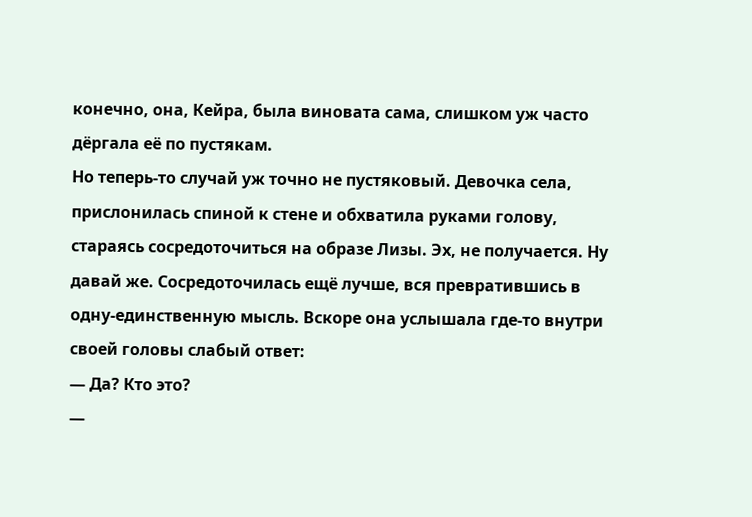конечно, она, Кейра, была виновата сама, слишком уж часто дёргала её по пустякам.
Но теперь-то случай уж точно не пустяковый. Девочка села, прислонилась спиной к стене и обхватила руками голову, стараясь сосредоточиться на образе Лизы. Эх, не получается. Ну давай же. Сосредоточилась ещё лучше, вся превратившись в одну-единственную мысль. Вскоре она услышала где-то внутри своей головы слабый ответ:
— Да? Кто это?
—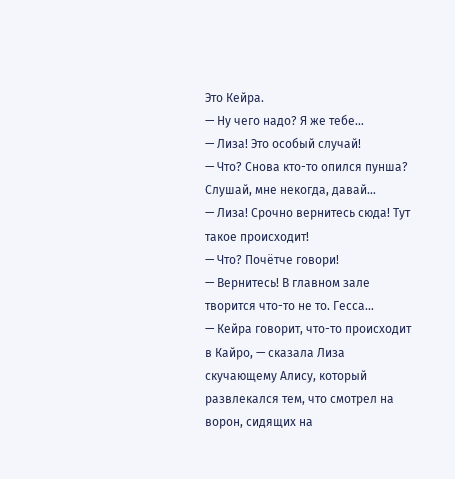Это Кейра.
— Ну чего надо? Я же тебе…
— Лиза! Это особый случай!
— Что? Снова кто-то опился пунша? Слушай, мне некогда, давай…
— Лиза! Срочно вернитесь сюда! Тут такое происходит!
— Что? Почётче говори!
— Вернитесь! В главном зале творится что-то не то. Гесса…
— Кейра говорит, что-то происходит в Кайро, — сказала Лиза скучающему Алису, который развлекался тем, что смотрел на ворон, сидящих на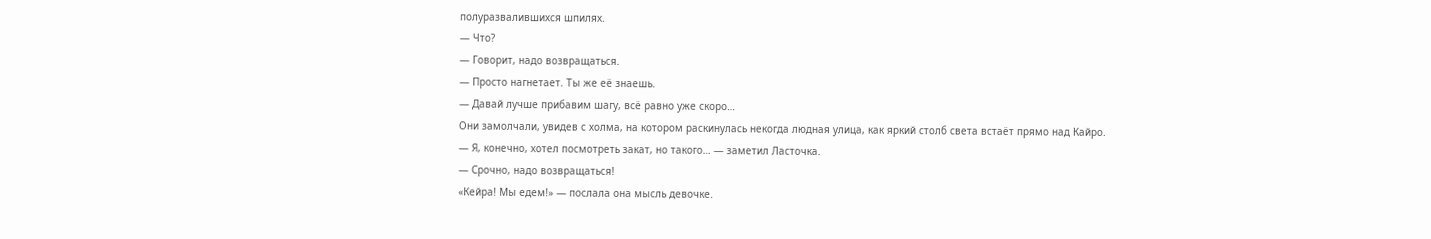полуразвалившихся шпилях.
— Что?
— Говорит, надо возвращаться.
— Просто нагнетает. Ты же её знаешь.
— Давай лучше прибавим шагу, всё равно уже скоро…
Они замолчали, увидев с холма, на котором раскинулась некогда людная улица, как яркий столб света встаёт прямо над Кайро.
— Я, конечно, хотел посмотреть закат, но такого… — заметил Ласточка.
— Срочно, надо возвращаться!
«Кейра! Мы едем!» — послала она мысль девочке.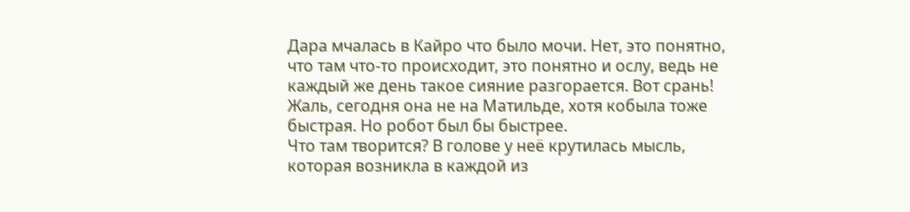Дара мчалась в Кайро что было мочи. Нет, это понятно, что там что-то происходит, это понятно и ослу, ведь не каждый же день такое сияние разгорается. Вот срань! Жаль, сегодня она не на Матильде, хотя кобыла тоже быстрая. Но робот был бы быстрее.
Что там творится? В голове у неё крутилась мысль, которая возникла в каждой из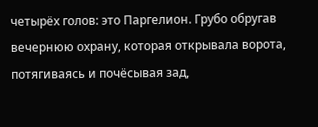четырёх голов: это Паргелион. Грубо обругав вечернюю охрану, которая открывала ворота, потягиваясь и почёсывая зад,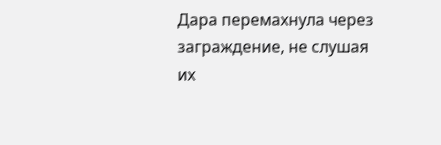Дара перемахнула через заграждение, не слушая их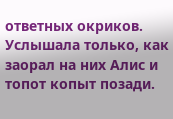ответных окриков. Услышала только, как заорал на них Алис и топот копыт позади.